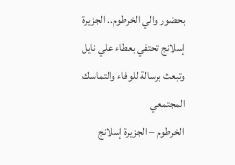بحضور والي الخرطوم.. الجزيرة إسلانج تحتفي بعطاء علي نايل وتبعث برسالة للوفاء والتماسك المجتمعي
الخرطوم – الجزيرة إسلانج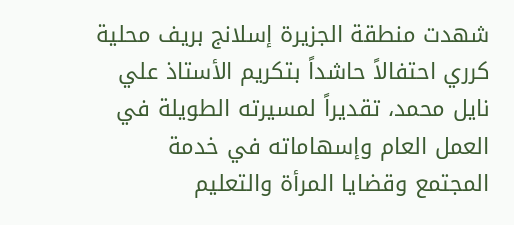شهدت منطقة الجزيرة إسلانج بريف محلية كرري احتفالاً حاشداً بتكريم الأستاذ علي نايل محمد، تقديراً لمسيرته الطويلة في العمل العام وإسهاماته في خدمة المجتمع وقضايا المرأة والتعليم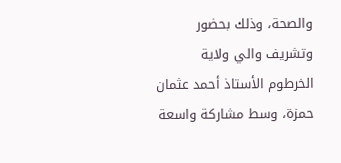والصحة، وذلك بحضور وتشريف والي ولاية الخرطوم الأستاذ أحمد عثمان حمزة، وسط مشاركة واسعة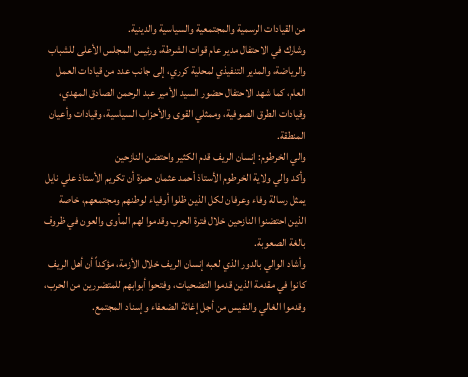من القيادات الرسمية والمجتمعية والسياسية والدينية.
وشارك في الاحتفال مدير عام قوات الشرطة، ورئيس المجلس الأعلى للشباب والرياضة، والمدير التنفيذي لمحلية كرري، إلى جانب عدد من قيادات العمل العام، كما شهد الاحتفال حضور السيد الأمير عبد الرحمن الصادق المهدي، وقيادات الطرق الصوفية، وممثلي القوى والأحزاب السياسية، وقيادات وأعيان المنطقة.
والي الخرطوم: إنسان الريف قدم الكثير واحتضن النازحين
وأكد والي ولاية الخرطوم الأستاذ أحمد عثمان حمزة أن تكريم الأستاذ علي نايل يمثل رسالة وفاء وعرفان لكل الذين ظلوا أوفياء لوطنهم ومجتمعهم، خاصة الذين احتضنوا النازحين خلال فترة الحرب وقدموا لهم المأوى والعون في ظروف بالغة الصعوبة.
وأشاد الوالي بالدور الذي لعبه إنسان الريف خلال الأزمة، مؤكداً أن أهل الريف كانوا في مقدمة الذين قدموا التضحيات، وفتحوا أبوابهم للمتضررين من الحرب، وقدموا الغالي والنفيس من أجل إغاثة الضعفاء وإسناد المجتمع.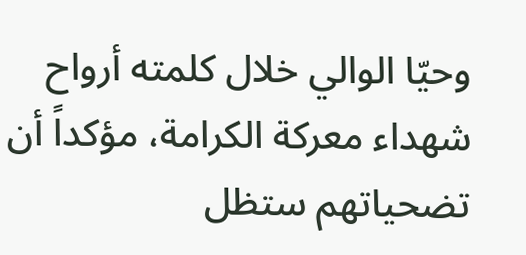وحيّا الوالي خلال كلمته أرواح شهداء معركة الكرامة، مؤكداً أن تضحياتهم ستظل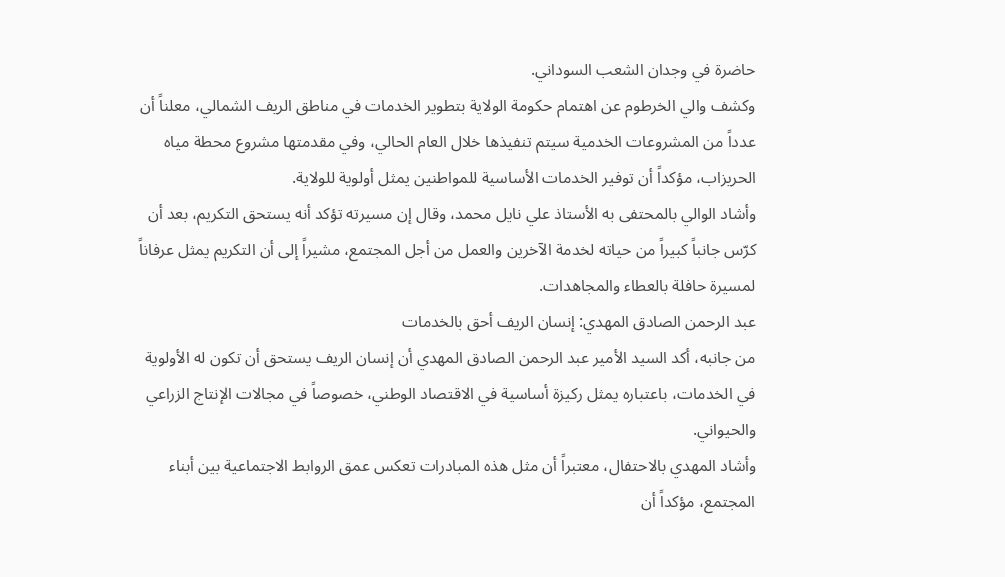حاضرة في وجدان الشعب السوداني.
وكشف والي الخرطوم عن اهتمام حكومة الولاية بتطوير الخدمات في مناطق الريف الشمالي، معلناً أن عدداً من المشروعات الخدمية سيتم تنفيذها خلال العام الحالي، وفي مقدمتها مشروع محطة مياه الحريزاب، مؤكداً أن توفير الخدمات الأساسية للمواطنين يمثل أولوية للولاية.
وأشاد الوالي بالمحتفى به الأستاذ علي نايل محمد، وقال إن مسيرته تؤكد أنه يستحق التكريم، بعد أن كرّس جانباً كبيراً من حياته لخدمة الآخرين والعمل من أجل المجتمع، مشيراً إلى أن التكريم يمثل عرفاناً لمسيرة حافلة بالعطاء والمجاهدات.
عبد الرحمن الصادق المهدي: إنسان الريف أحق بالخدمات
من جانبه، أكد السيد الأمير عبد الرحمن الصادق المهدي أن إنسان الريف يستحق أن تكون له الأولوية في الخدمات، باعتباره يمثل ركيزة أساسية في الاقتصاد الوطني، خصوصاً في مجالات الإنتاج الزراعي والحيواني.
وأشاد المهدي بالاحتفال، معتبراً أن مثل هذه المبادرات تعكس عمق الروابط الاجتماعية بين أبناء المجتمع، مؤكداً أن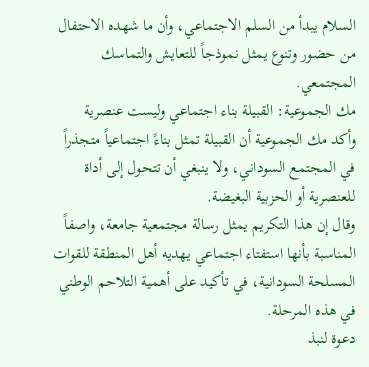السلام يبدأ من السلم الاجتماعي، وأن ما شهده الاحتفال من حضور وتنوع يمثل نموذجاً للتعايش والتماسك المجتمعي.
مك الجموعية: القبيلة بناء اجتماعي وليست عنصرية
وأكد مك الجموعية أن القبيلة تمثل بناءً اجتماعياً متجذراً في المجتمع السوداني، ولا ينبغي أن تتحول إلى أداة للعنصرية أو الحزبية البغيضة.
وقال إن هذا التكريم يمثل رسالة مجتمعية جامعة، واصفاً المناسبة بأنها استفتاء اجتماعي يهديه أهل المنطقة للقوات المسلحة السودانية، في تأكيد على أهمية التلاحم الوطني في هذه المرحلة.
دعوة لنبذ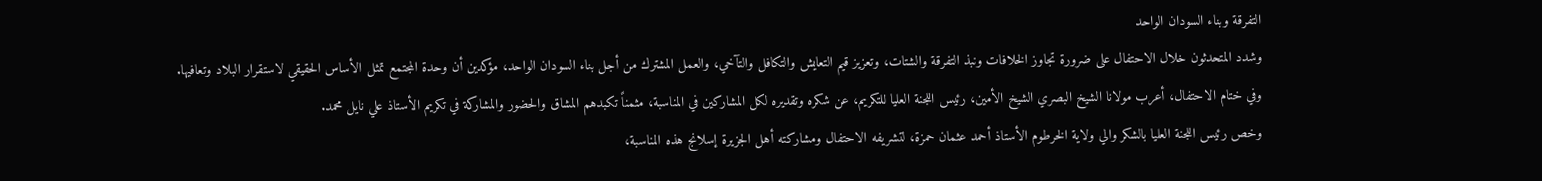التفرقة وبناء السودان الواحد
وشدد المتحدثون خلال الاحتفال على ضرورة تجاوز الخلافات ونبذ التفرقة والشتات، وتعزيز قيم التعايش والتكافل والتآخي، والعمل المشترك من أجل بناء السودان الواحد، مؤكدين أن وحدة المجتمع تمثل الأساس الحقيقي لاستقرار البلاد وتعافيها.
وفي ختام الاحتفال، أعرب مولانا الشيخ البصري الشيخ الأمين، رئيس اللجنة العليا للتكريم، عن شكره وتقديره لكل المشاركين في المناسبة، مثمناً تكبدهم المشاق والحضور والمشاركة في تكريم الأستاذ علي نايل محمد.
وخص رئيس اللجنة العليا بالشكر والي ولاية الخرطوم الأستاذ أحمد عثمان حمزة، لتشريفه الاحتفال ومشاركته أهل الجزيرة إسلانج هذه المناسبة،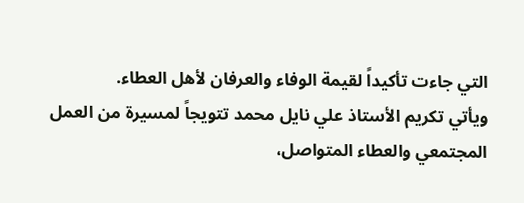التي جاءت تأكيداً لقيمة الوفاء والعرفان لأهل العطاء.
ويأتي تكريم الأستاذ علي نايل محمد تتويجاً لمسيرة من العمل المجتمعي والعطاء المتواصل،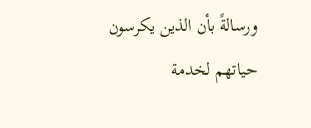ورسالةً بأن الذين يكرسون حياتهم لخدمة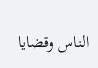الناس وقضايا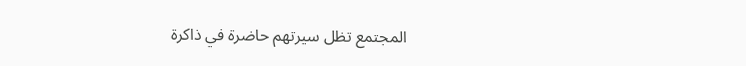المجتمع تظل سيرتهم حاضرة في ذاكرة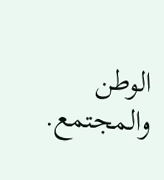الوطن والمجتمع.